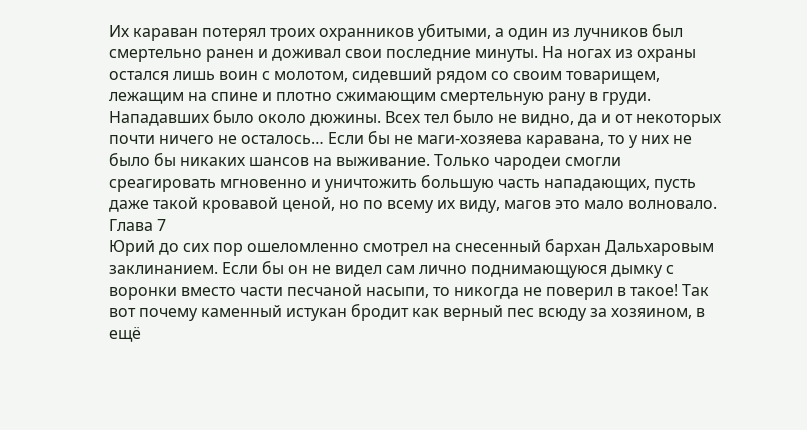Их караван потерял троих охранников убитыми, а один из лучников был смертельно ранен и доживал свои последние минуты. На ногах из охраны остался лишь воин с молотом, сидевший рядом со своим товарищем, лежащим на спине и плотно сжимающим смертельную рану в груди.
Нападавших было около дюжины. Всех тел было не видно, да и от некоторых почти ничего не осталось… Если бы не маги-хозяева каравана, то у них не было бы никаких шансов на выживание. Только чародеи смогли среагировать мгновенно и уничтожить большую часть нападающих, пусть даже такой кровавой ценой, но по всему их виду, магов это мало волновало.
Глава 7
Юрий до сих пор ошеломленно смотрел на снесенный бархан Дальхаровым заклинанием. Если бы он не видел сам лично поднимающуюся дымку с воронки вместо части песчаной насыпи, то никогда не поверил в такое! Так вот почему каменный истукан бродит как верный пес всюду за хозяином, в ещё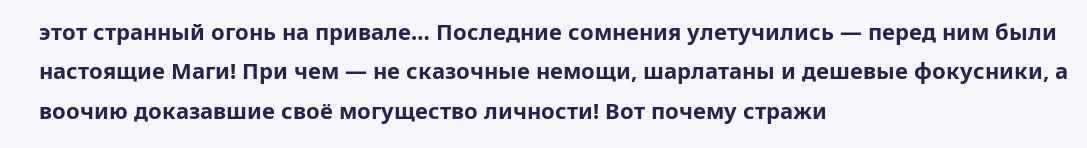этот странный огонь на привале… Последние сомнения улетучились — перед ним были настоящие Маги! При чем — не сказочные немощи, шарлатаны и дешевые фокусники, а воочию доказавшие своё могущество личности! Вот почему стражи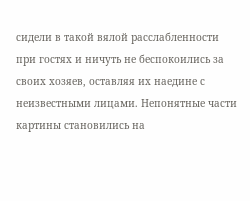сидели в такой вялой расслабленности при гостях и ничуть не беспокоились за своих хозяев, оставляя их наедине с неизвестными лицами. Непонятные части картины становились на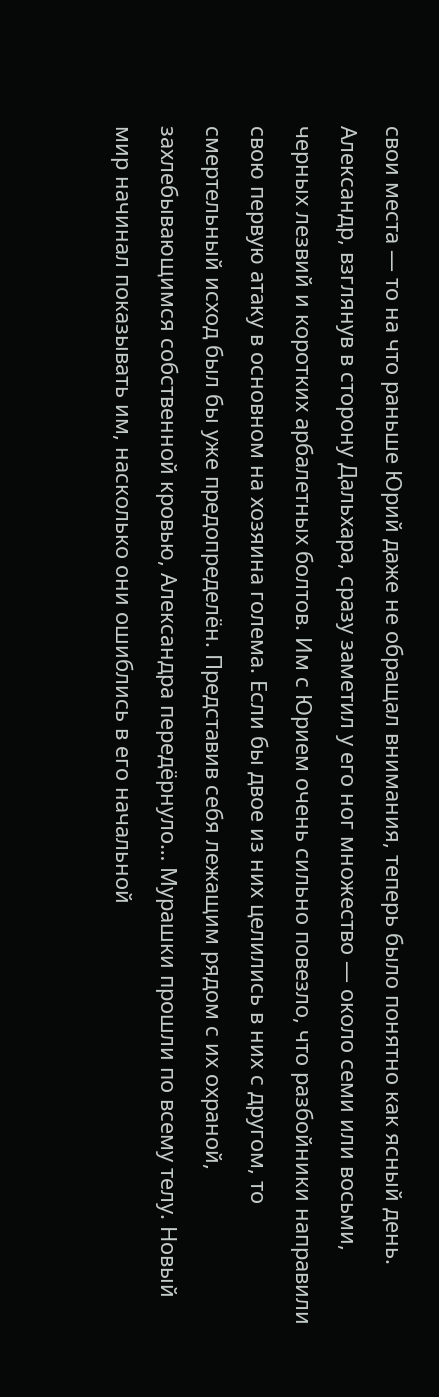свои места — то на что раньше Юрий даже не обращал внимания, теперь было понятно как ясный день.
Александр, взглянув в сторону Дальхара, сразу заметил у его ног множество — около семи или восьми, черных лезвий и коротких арбалетных болтов. Им с Юрием очень сильно повезло, что разбойники направили свою первую атаку в основном на хозяина голема. Если бы двое из них целились в них с другом, то смертельный исход был бы уже предопределён. Представив себя лежащим рядом с их охраной, захлебывающимся собственной кровью, Александра передёрнуло… Мурашки прошли по всему телу. Новый мир начинал показывать им, насколько они ошиблись в его начальной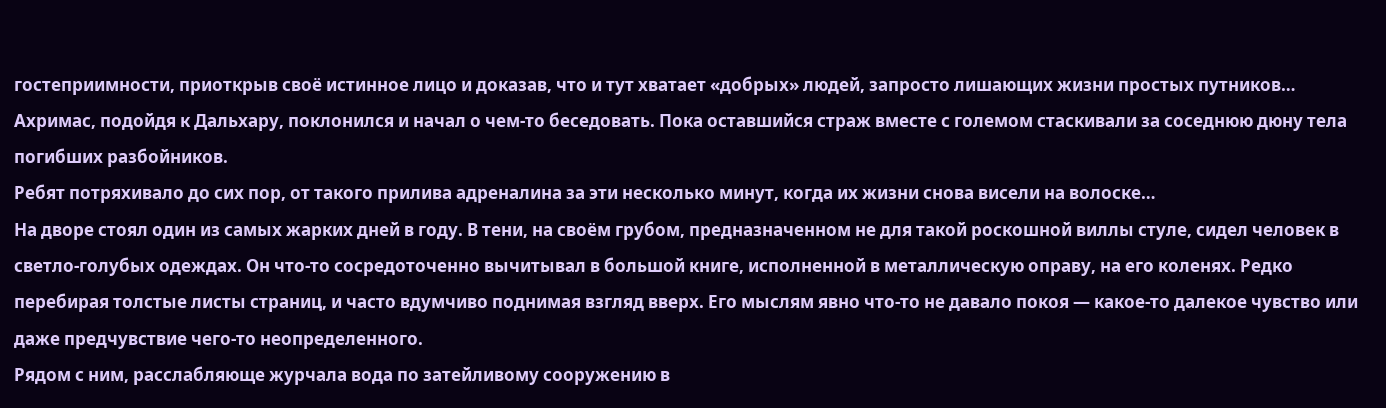гостеприимности, приоткрыв своё истинное лицо и доказав, что и тут хватает «добрых» людей, запросто лишающих жизни простых путников…
Ахримас, подойдя к Дальхару, поклонился и начал о чем-то беседовать. Пока оставшийся страж вместе с големом стаскивали за соседнюю дюну тела погибших разбойников.
Ребят потряхивало до сих пор, от такого прилива адреналина за эти несколько минут, когда их жизни снова висели на волоске…
На дворе стоял один из самых жарких дней в году. В тени, на своём грубом, предназначенном не для такой роскошной виллы стуле, сидел человек в светло-голубых одеждах. Он что-то сосредоточенно вычитывал в большой книге, исполненной в металлическую оправу, на его коленях. Редко перебирая толстые листы страниц, и часто вдумчиво поднимая взгляд вверх. Его мыслям явно что-то не давало покоя — какое-то далекое чувство или даже предчувствие чего-то неопределенного.
Рядом с ним, расслабляюще журчала вода по затейливому сооружению в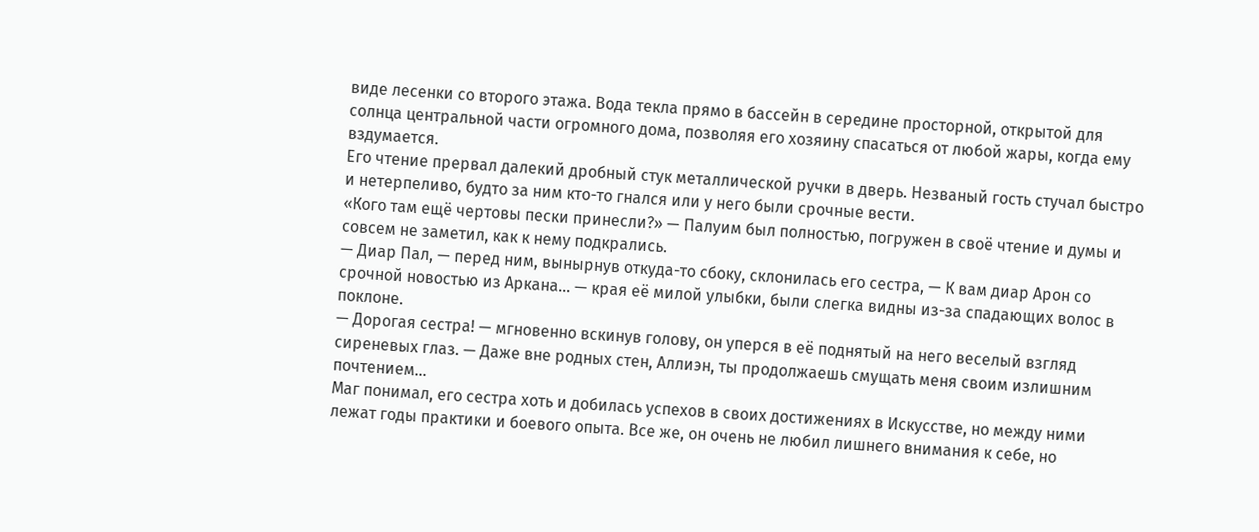виде лесенки со второго этажа. Вода текла прямо в бассейн в середине просторной, открытой для солнца центральной части огромного дома, позволяя его хозяину спасаться от любой жары, когда ему вздумается.
Его чтение прервал далекий дробный стук металлической ручки в дверь. Незваный гость стучал быстро и нетерпеливо, будто за ним кто-то гнался или у него были срочные вести.
«Кого там ещё чертовы пески принесли?» — Палуим был полностью, погружен в своё чтение и думы и совсем не заметил, как к нему подкрались.
— Диар Пал, — перед ним, вынырнув откуда-то сбоку, склонилась его сестра, — К вам диар Арон со срочной новостью из Аркана… — края её милой улыбки, были слегка видны из-за спадающих волос в поклоне.
— Дорогая сестра! — мгновенно вскинув голову, он уперся в её поднятый на него веселый взгляд сиреневых глаз. — Даже вне родных стен, Аллиэн, ты продолжаешь смущать меня своим излишним почтением…
Маг понимал, его сестра хоть и добилась успехов в своих достижениях в Искусстве, но между ними лежат годы практики и боевого опыта. Все же, он очень не любил лишнего внимания к себе, но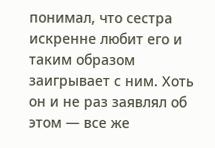понимал, что сестра искренне любит его и таким образом заигрывает с ним. Хоть он и не раз заявлял об этом — все же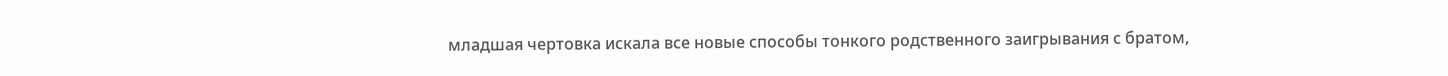младшая чертовка искала все новые способы тонкого родственного заигрывания с братом,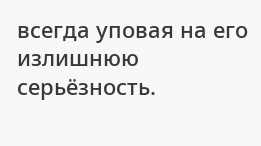всегда уповая на его излишнюю серьёзность.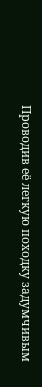Проводив её легкую походку задумчивым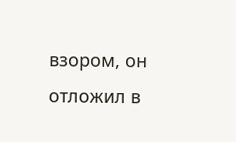взором, он отложил в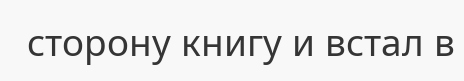сторону книгу и встал в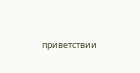приветствии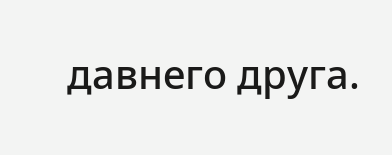давнего друга.